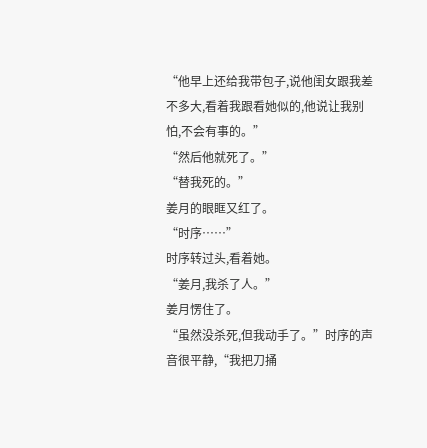“他早上还给我带包子,说他闺女跟我差不多大,看着我跟看她似的,他说让我别怕,不会有事的。”
“然后他就死了。”
“替我死的。”
姜月的眼眶又红了。
“时序……”
时序转过头,看着她。
“姜月,我杀了人。”
姜月愣住了。
“虽然没杀死,但我动手了。”时序的声音很平静,“我把刀捅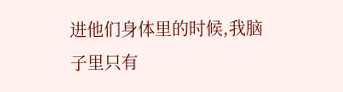进他们身体里的时候,我脑子里只有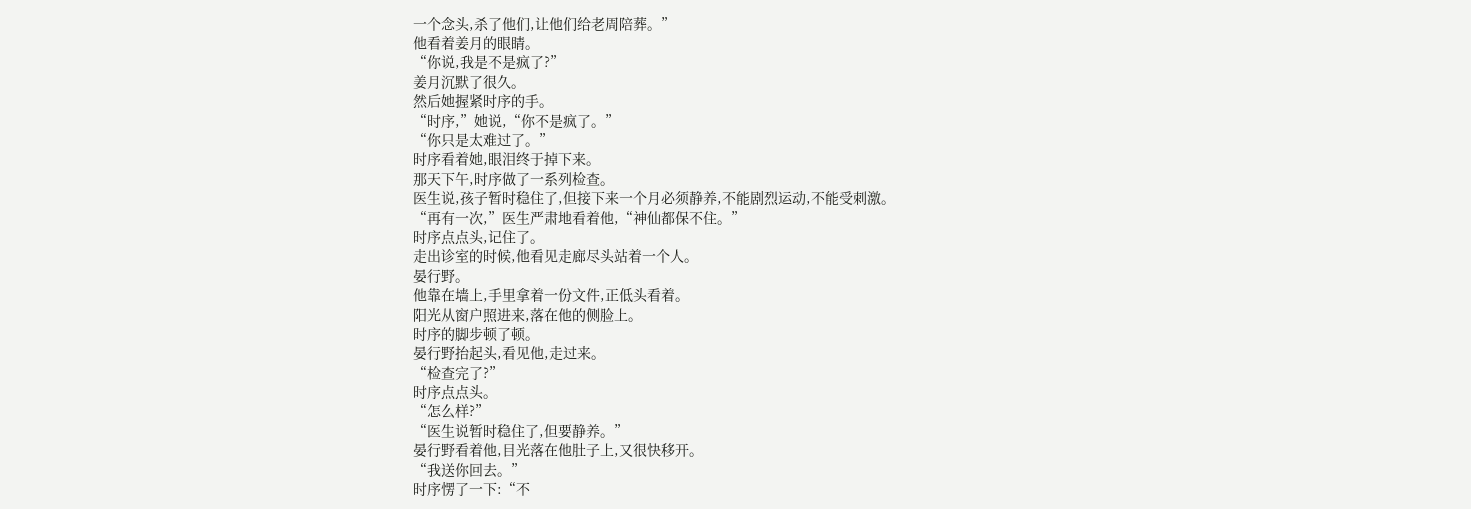一个念头,杀了他们,让他们给老周陪葬。”
他看着姜月的眼睛。
“你说,我是不是疯了?”
姜月沉默了很久。
然后她握紧时序的手。
“时序,”她说,“你不是疯了。”
“你只是太难过了。”
时序看着她,眼泪终于掉下来。
那天下午,时序做了一系列检查。
医生说,孩子暂时稳住了,但接下来一个月必须静养,不能剧烈运动,不能受刺激。
“再有一次,”医生严肃地看着他,“神仙都保不住。”
时序点点头,记住了。
走出诊室的时候,他看见走廊尽头站着一个人。
晏行野。
他靠在墙上,手里拿着一份文件,正低头看着。
阳光从窗户照进来,落在他的侧脸上。
时序的脚步顿了顿。
晏行野抬起头,看见他,走过来。
“检查完了?”
时序点点头。
“怎么样?”
“医生说暂时稳住了,但要静养。”
晏行野看着他,目光落在他肚子上,又很快移开。
“我送你回去。”
时序愣了一下:“不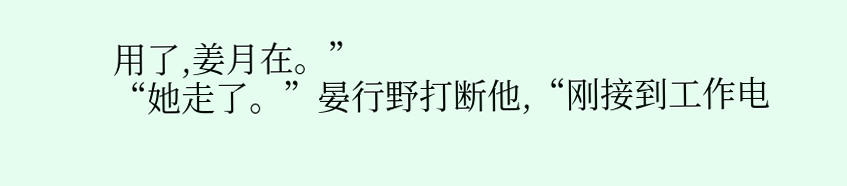用了,姜月在。”
“她走了。”晏行野打断他,“刚接到工作电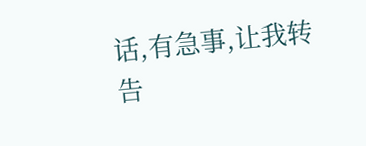话,有急事,让我转告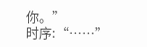你。”
时序:“……”